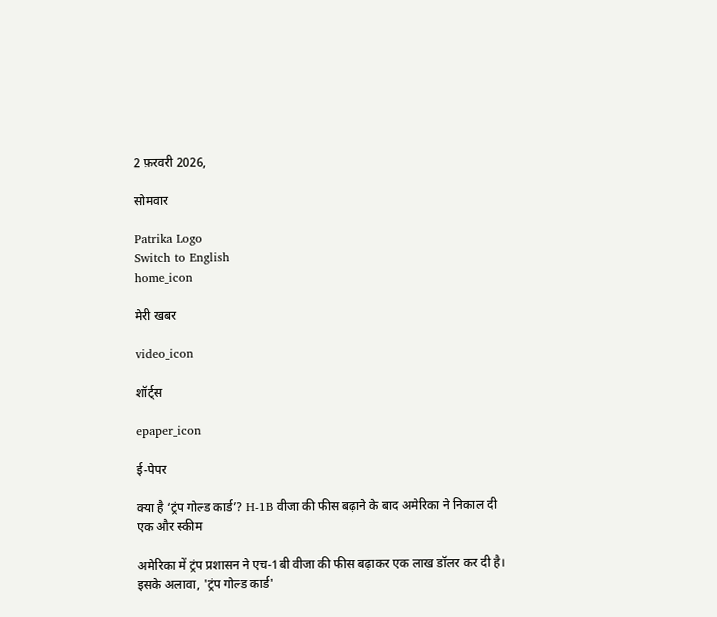2 फ़रवरी 2026,

सोमवार

Patrika Logo
Switch to English
home_icon

मेरी खबर

video_icon

शॉर्ट्स

epaper_icon

ई-पेपर

क्या है ‘ट्रंप गोल्ड कार्ड’? H-1B वीजा की फीस बढ़ाने के बाद अमेरिका ने निकाल दी एक और स्कीम

अमेरिका में ट्रंप प्रशासन ने एच-1बी वीजा की फीस बढ़ाकर एक लाख डॉलर कर दी है। इसके अलावा, 'ट्रंप गोल्ड कार्ड'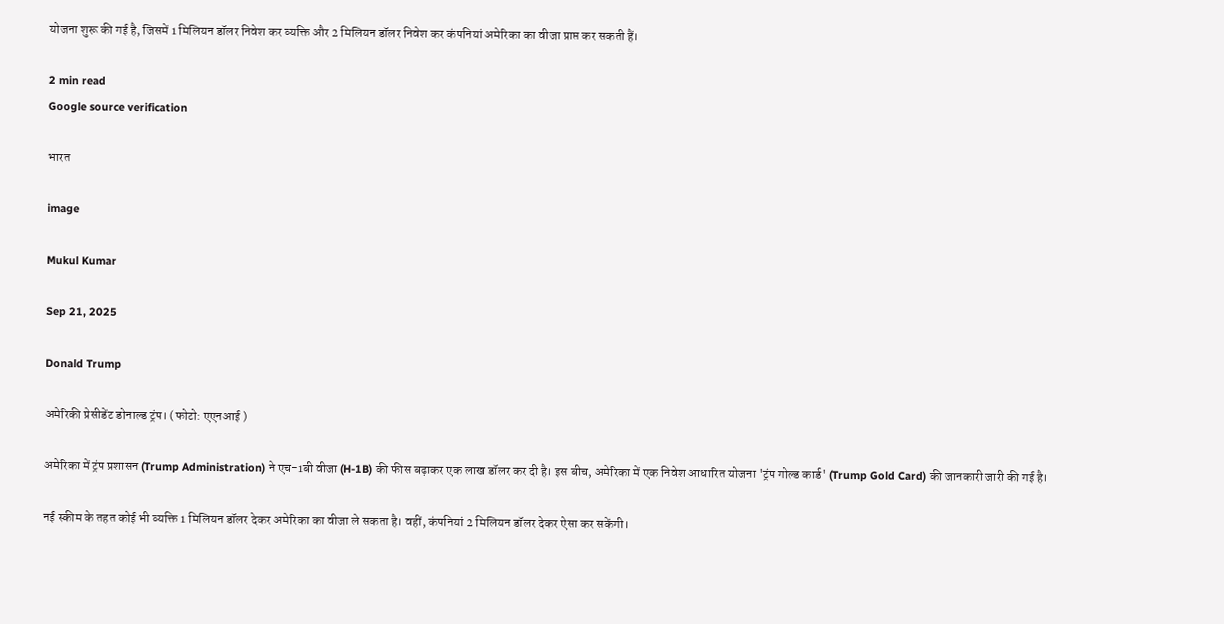योजना शुरू की गई है, जिसमें 1 मिलियन डॉलर निवेश कर व्यक्ति और 2 मिलियन डॉलर निवेश कर कंपनियां अमेरिका का वीजा प्राप्त कर सकती हैं।

2 min read
Google source verification

भारत

image

Mukul Kumar

Sep 21, 2025

Donald Trump

अमेरिकी प्रेसीडेंट डोनाल्ड ट्रंप। (फोटो: एएनआई )

अमेरिका में ट्रंप प्रशासन (Trump Administration) ने एच-1बी वीजा (H-1B) की फीस बढ़ाकर एक लाख डॉलर कर दी है। इस बीच, अमेरिका में एक निवेश आधारित योजना 'ट्रंप गोल्ड कार्ड' (Trump Gold Card) की जानकारी जारी की गई है।

नई स्कीम के तहत कोई भी व्यक्ति 1 मिलियन डॉलर देकर अमेरिका का वीजा ले सकता है। वहीं, कंपनियां 2 मिलियन डॉलर देकर ऐसा कर सकेंगी।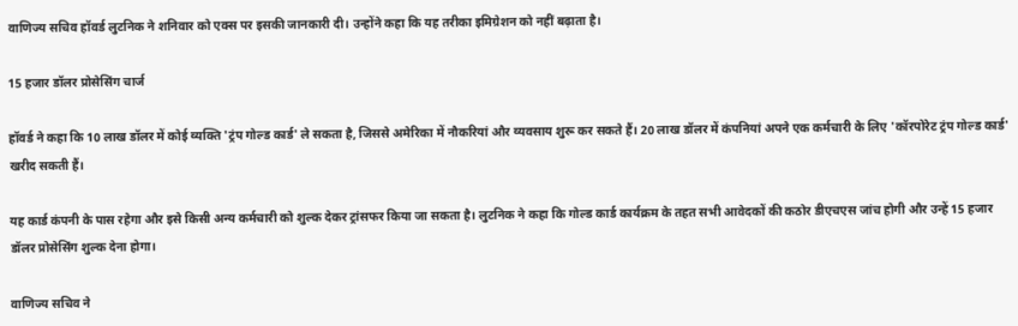वाणिज्य सचिव हॉवर्ड लुटनिक ने शनिवार को एक्स पर इसकी जानकारी दी। उन्होंने कहा कि यह तरीका इमिग्रेशन को नहीं बढ़ाता है।

15 हजार डॉलर प्रोसेसिंग चार्ज

हॉवर्ड ने कहा कि 10 लाख डॉलर में कोई व्यक्ति 'ट्रंप गोल्ड कार्ड' ले सकता है, जिससे अमेरिका में नौकरियां और व्यवसाय शुरू कर सकते हैं। 20 लाख डॉलर में कंपनियां अपने एक कर्मचारी के लिए 'कॉरपोरेट ट्रंप गोल्ड कार्ड' खरीद सकती हैं।

यह कार्ड कंपनी के पास रहेगा और इसे किसी अन्य कर्मचारी को शुल्क देकर ट्रांसफर किया जा सकता है। लुटनिक ने कहा कि गोल्ड कार्ड कार्यक्रम के तहत सभी आवेदकों की कठोर डीएचएस जांच होगी और उन्हें 15 हजार डॉलर प्रोसेसिंग शुल्क देना होगा।

वाणिज्य सचिव ने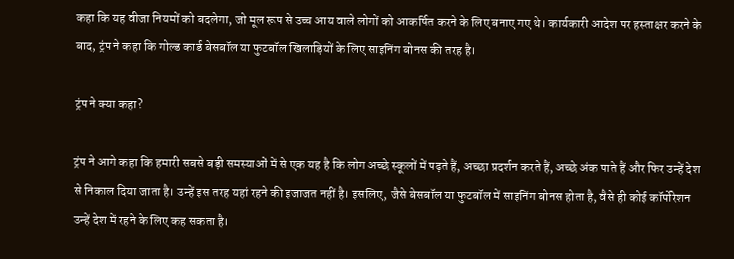कहा कि यह वीजा नियमों को बदलेगा, जो मूल रूप से उच्च आय वाले लोगों को आकर्षित करने के लिए बनाए गए थे। कार्यकारी आदेश पर हस्ताक्षर करने के बाद, ट्रंप ने कहा कि गोल्ड कार्ड बेसबॉल या फुटबॉल खिलाड़ियों के लिए साइनिंग बोनस की तरह है।

ट्रंप ने क्या कहा?

ट्रंप ने आगे कहा कि हमारी सबसे बड़ी समस्याओं में से एक यह है कि लोग अच्छे स्कूलों में पढ़ते हैं, अच्छा प्रदर्शन करते हैं, अच्छे अंक पाते हैं और फिर उन्हें देश से निकाल दिया जाता है। उन्हें इस तरह यहां रहने की इजाजत नहीं है। इसलिए, जैसे बेसबॉल या फुटबॉल में साइनिंग बोनस होता है, वैसे ही कोई कॉर्पोरेशन उन्हें देश में रहने के लिए कह सकता है।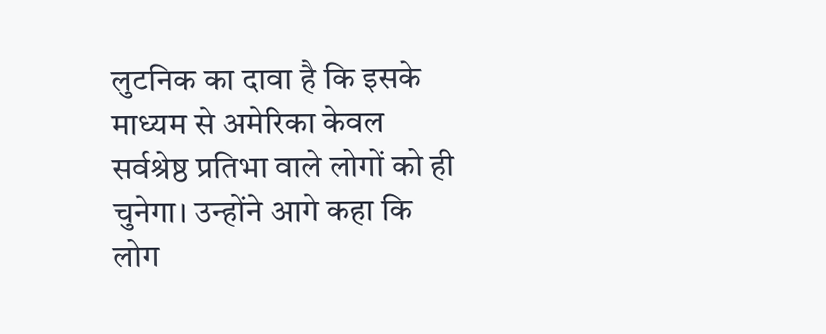लुटनिक का दावा है कि इसके माध्यम से अमेरिका केवल सर्वश्रेष्ठ प्रतिभा वाले लोगों को ही चुनेगा। उन्होंने आगे कहा कि लोग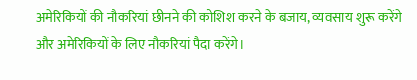अमेरिकियों की नौकरियां छीनने की कोशिश करने के बजाय, व्यवसाय शुरू करेंगे और अमेरिकियों के लिए नौकरियां पैदा करेंगे।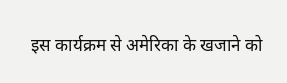इस कार्यक्रम से अमेरिका के खजाने को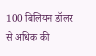100 बिलियन डॉलर से अधिक की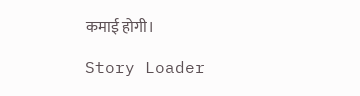कमाई होगी।

Story Loader